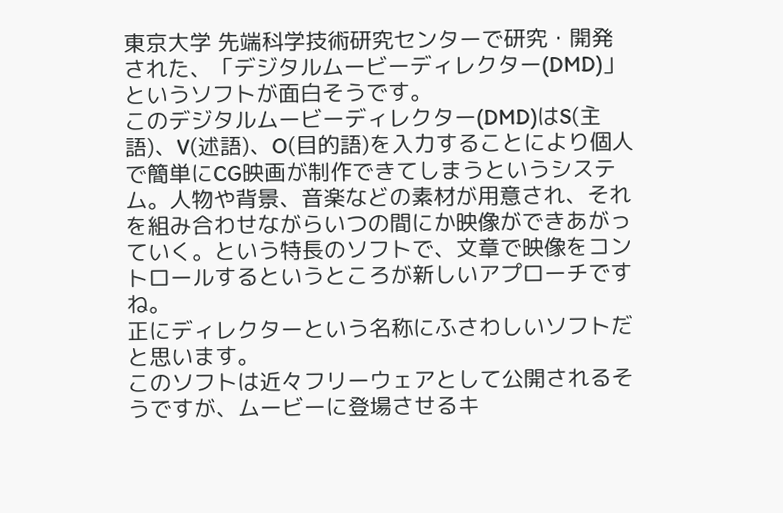東京大学 先端科学技術研究センターで研究・開発された、「デジタルムービーディレクター(DMD)」というソフトが面白そうです。
このデジタルムービーディレクター(DMD)はS(主語)、V(述語)、O(目的語)を入力することにより個人で簡単にCG映画が制作できてしまうというシステム。人物や背景、音楽などの素材が用意され、それを組み合わせながらいつの間にか映像ができあがっていく。という特長のソフトで、文章で映像をコントロールするというところが新しいアプローチですね。
正にディレクターという名称にふさわしいソフトだと思います。
このソフトは近々フリーウェアとして公開されるそうですが、ムービーに登場させるキ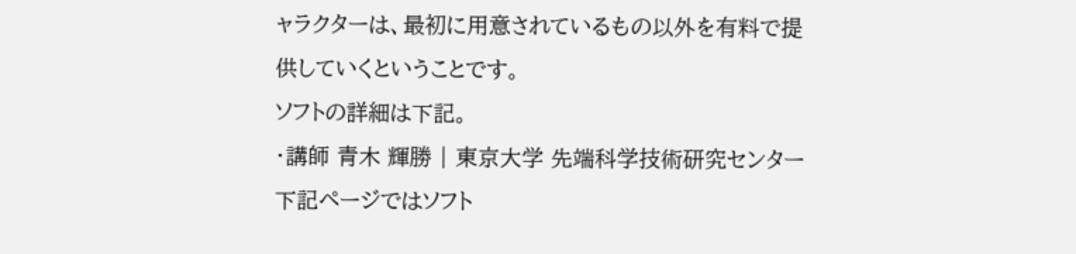ャラクターは、最初に用意されているもの以外を有料で提供していくということです。
ソフトの詳細は下記。
・講師 青木 輝勝 | 東京大学 先端科学技術研究センター
下記ページではソフト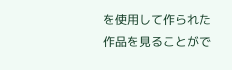を使用して作られた作品を見ることがで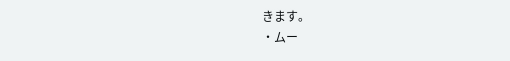きます。
・ムー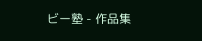ビー塾 - 作品集